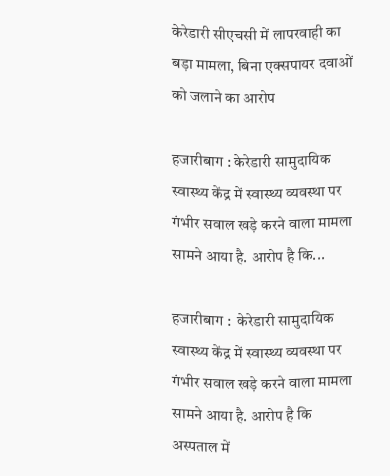केरेडारी सीएचसी में लापरवाही का बड़ा मामला, बिना एक्सपायर दवाओं को जलाने का आरोप

हजारीबाग : केरेडारी सामुदायिक स्वास्थ्य केंद्र में स्वास्थ्य व्यवस्था पर गंभीर सवाल खड़े करने वाला मामला सामने आया है. आरोप है कि...

हजारीबाग :  केरेडारी सामुदायिक स्वास्थ्य केंद्र में स्वास्थ्य व्यवस्था पर गंभीर सवाल खड़े करने वाला मामला सामने आया है. आरोप है कि अस्पताल में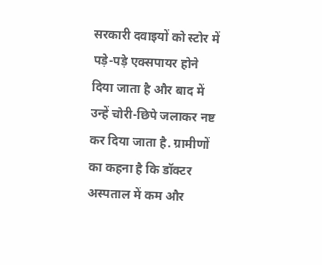सरकारी दवाइयों को स्टोर में पड़े-पड़े एक्सपायर होने दिया जाता है और बाद में उन्हें चोरी-छिपे जलाकर नष्ट कर दिया जाता है. ग्रामीणों का कहना है कि डॉक्टर अस्पताल में कम और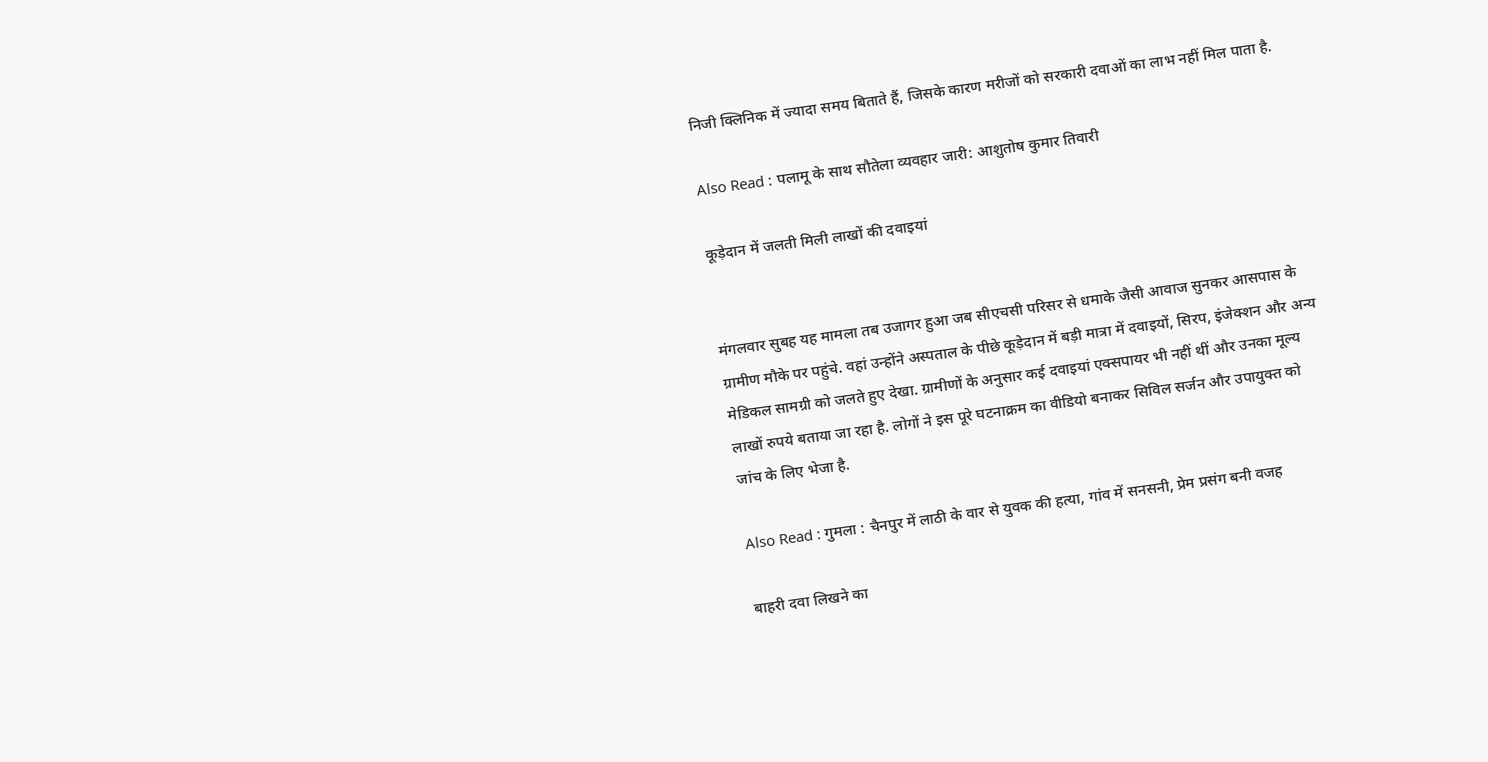निजी क्लिनिक में ज्यादा समय बिताते हैं, जिसके कारण मरीजों को सरकारी दवाओं का लाभ नहीं मिल पाता है.

Also Read : पलामू के साथ सौतेला व्यवहार जारी: आशुतोष कुमार तिवारी

कूड़ेदान में जलती मिली लाखों की दवाइयां


मंगलवार सुबह यह मामला तब उजागर हुआ जब सीएचसी परिसर से धमाके जैसी आवाज सुनकर आसपास के ग्रामीण मौके पर पहुंचे. वहां उन्होंने अस्पताल के पीछे कूड़ेदान में बड़ी मात्रा में दवाइयों, सिरप, इंजेक्शन और अन्य मेडिकल सामग्री को जलते हुए देखा. ग्रामीणों के अनुसार कई दवाइयां एक्सपायर भी नहीं थीं और उनका मूल्य लाखों रुपये बताया जा रहा है. लोगों ने इस पूरे घटनाक्रम का वीडियो बनाकर सिविल सर्जन और उपायुक्त को जांच के लिए भेजा है.

Also Read : गुमला : चैनपुर में लाठी के वार से युवक की हत्या, गांव में सनसनी, प्रेम प्रसंग बनी वजह

बाहरी दवा लिखने का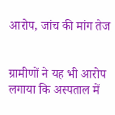आरोप, जांच की मांग तेज


ग्रामीणों ने यह भी आरोप लगाया कि अस्पताल में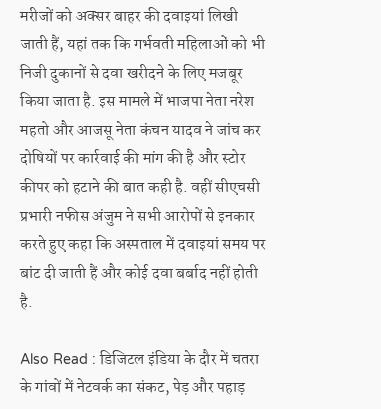मरीजों को अक्सर बाहर की दवाइयां लिखी जाती हैं, यहां तक कि गर्भवती महिलाओं को भी निजी दुकानों से दवा खरीदने के लिए मजबूर किया जाता है. इस मामले में भाजपा नेता नरेश महतो और आजसू नेता कंचन यादव ने जांच कर दोषियों पर कार्रवाई की मांग की है और स्टोर कीपर को हटाने की बात कही है. वहीं सीएचसी प्रभारी नफीस अंजुम ने सभी आरोपों से इनकार करते हुए कहा कि अस्पताल में दवाइयां समय पर बांट दी जाती हैं और कोई दवा बर्बाद नहीं होती है.

Also Read : डिजिटल इंडिया के दौर में चतरा के गांवों में नेटवर्क का संकट, पेड़ और पहाड़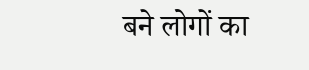बने लोगों का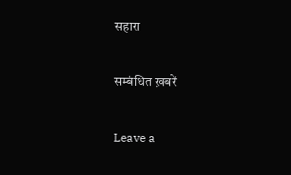सहारा

सम्बंधित ख़बरें

Leave a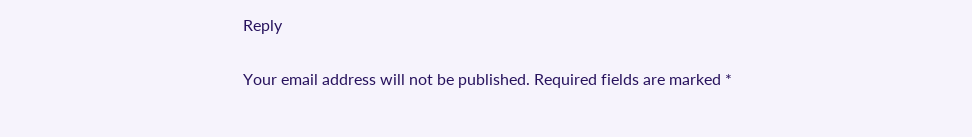Reply

Your email address will not be published. Required fields are marked *